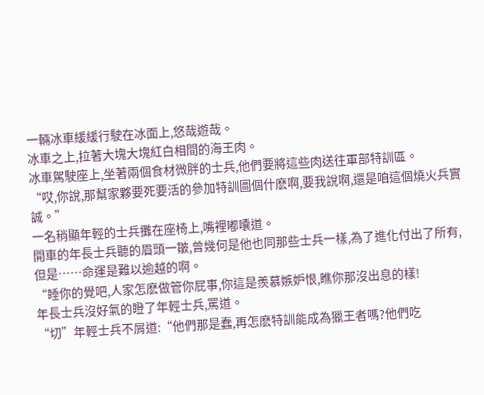一輛冰車緩緩行駛在冰面上,悠哉遊哉。
冰車之上,拉著大塊大塊紅白相間的海王肉。
冰車駕駛座上,坐著兩個食材微胖的士兵,他們要將這些肉送往軍部特訓區。
“哎,你說,那幫家夥要死要活的參加特訓圖個什麽啊,要我說啊,還是咱這個燒火兵實誠。”
一名稍顯年輕的士兵攤在座椅上,嘴裡嘟囔道。
開車的年長士兵聽的眉頭一皺,曾幾何是他也同那些士兵一樣,為了進化付出了所有,但是……命運是難以逾越的啊。
“睡你的覺吧,人家怎麽做管你屁事,你這是羨慕嫉妒恨,瞧你那沒出息的樣!
年長士兵沒好氣的瞪了年輕士兵,罵道。
“切”年輕士兵不屑道:“他們那是蠢,再怎麽特訓能成為獵王者嗎?他們吃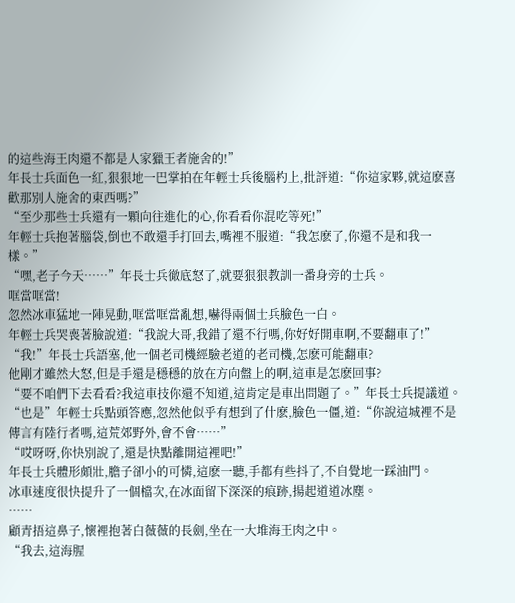的這些海王肉還不都是人家獵王者施舍的!”
年長士兵面色一紅,狠狠地一巴掌拍在年輕士兵後腦杓上,批評道:“你這家夥,就這麽喜歡那別人施舍的東西嗎?”
“至少那些士兵還有一顆向往進化的心,你看看你混吃等死!”
年輕士兵抱著腦袋,倒也不敢還手打回去,嘴裡不服道:“我怎麽了,你還不是和我一樣。”
“嘿,老子今天……”年長士兵徹底怒了,就要狠狠教訓一番身旁的士兵。
哐當哐當!
忽然冰車猛地一陣晃動,哐當哐當亂想,嚇得兩個士兵臉色一白。
年輕士兵哭喪著臉說道:“我說大哥,我錯了還不行嗎,你好好開車啊,不要翻車了!”
“我!”年長士兵語塞,他一個老司機經驗老道的老司機,怎麽可能翻車?
他剛才雖然大怒,但是手還是穩穩的放在方向盤上的啊,這車是怎麽回事?
“要不咱們下去看看?我這車技你還不知道,這肯定是車出問題了。”年長士兵提議道。
“也是”年輕士兵點頭答應,忽然他似乎有想到了什麽,臉色一僵,道:“你說這城裡不是傳言有陸行者嗎,這荒郊野外,會不會……”
“哎呀呀,你快別說了,還是快點離開這裡吧!”
年長士兵體形頗壯,膽子卻小的可憐,這麽一聽,手都有些抖了,不自覺地一踩油門。
冰車速度很快提升了一個檔次,在冰面留下深深的痕跡,揚起道道冰塵。
……
顧青捂這鼻子,懷裡抱著白薇薇的長劍,坐在一大堆海王肉之中。
“我去,這海腥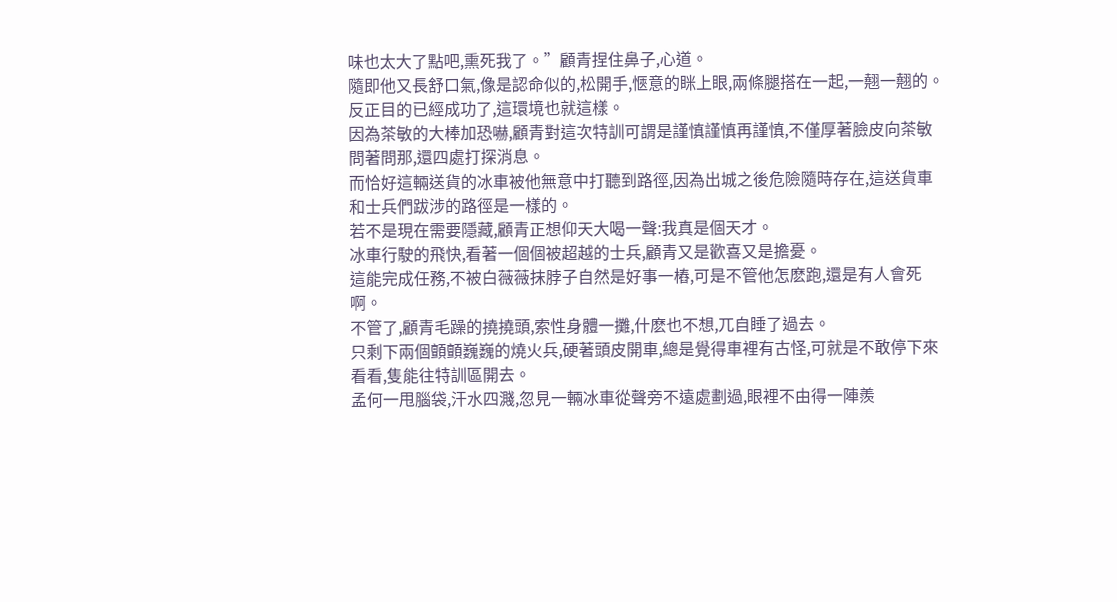味也太大了點吧,熏死我了。”顧青捏住鼻子,心道。
隨即他又長舒口氣,像是認命似的,松開手,愜意的眯上眼,兩條腿搭在一起,一翹一翹的。
反正目的已經成功了,這環境也就這樣。
因為茶敏的大棒加恐嚇,顧青對這次特訓可謂是謹慎謹慎再謹慎,不僅厚著臉皮向茶敏問著問那,還四處打探消息。
而恰好這輛送貨的冰車被他無意中打聽到路徑,因為出城之後危險隨時存在,這送貨車和士兵們跋涉的路徑是一樣的。
若不是現在需要隱藏,顧青正想仰天大喝一聲:我真是個天才。
冰車行駛的飛快,看著一個個被超越的士兵,顧青又是歡喜又是擔憂。
這能完成任務,不被白薇薇抹脖子自然是好事一樁,可是不管他怎麽跑,還是有人會死啊。
不管了,顧青毛躁的撓撓頭,索性身體一攤,什麽也不想,兀自睡了過去。
只剩下兩個顫顫巍巍的燒火兵,硬著頭皮開車,總是覺得車裡有古怪,可就是不敢停下來看看,隻能往特訓區開去。
孟何一甩腦袋,汗水四濺,忽見一輛冰車從聲旁不遠處劃過,眼裡不由得一陣羨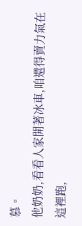慕。
他奶奶,看看人家開著冰車,咱還得賣力氣在這裡跑,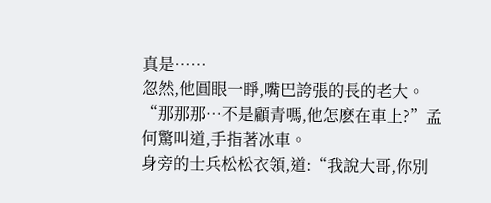真是……
忽然,他圓眼一睜,嘴巴誇張的長的老大。
“那那那…不是顧青嗎,他怎麽在車上?”孟何驚叫道,手指著冰車。
身旁的士兵松松衣領,道:“我說大哥,你別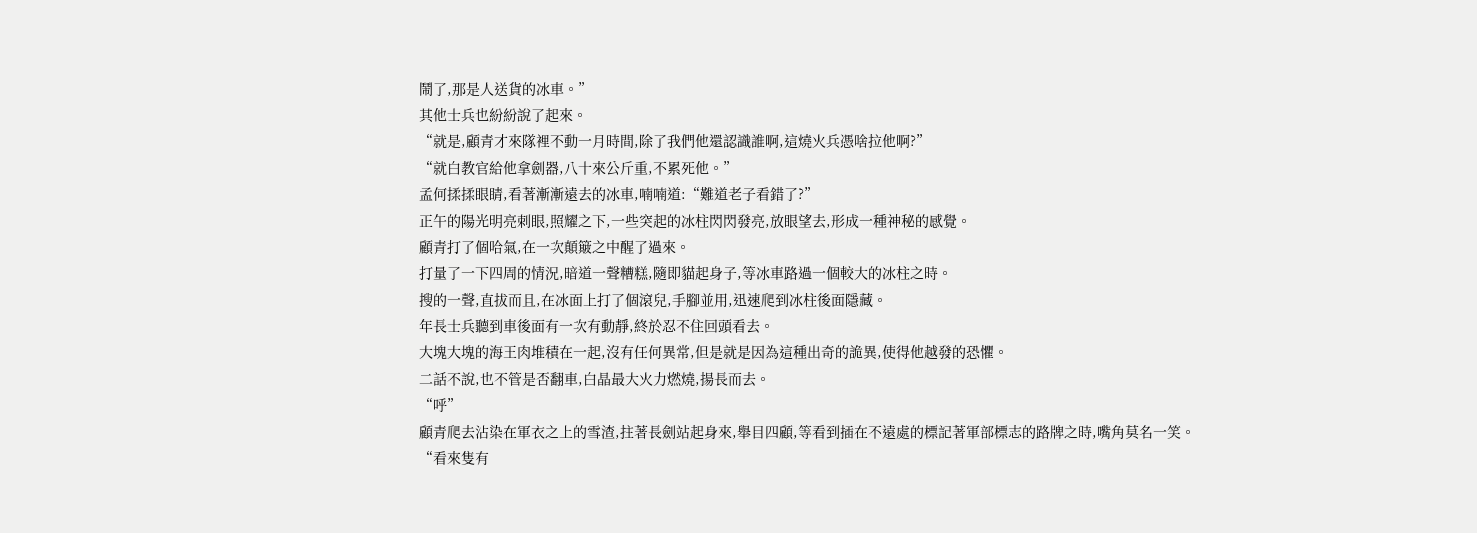鬧了,那是人送貨的冰車。”
其他士兵也紛紛說了起來。
“就是,顧青才來隊裡不動一月時間,除了我們他還認識誰啊,這燒火兵憑啥拉他啊?”
“就白教官給他拿劍器,八十來公斤重,不累死他。”
孟何揉揉眼睛,看著漸漸遠去的冰車,喃喃道:“難道老子看錯了?”
正午的陽光明亮刺眼,照耀之下,一些突起的冰柱閃閃發亮,放眼望去,形成一種神秘的感覺。
顧青打了個哈氣,在一次顛簸之中醒了過來。
打量了一下四周的情況,暗道一聲糟糕,隨即貓起身子,等冰車路過一個較大的冰柱之時。
搜的一聲,直拔而且,在冰面上打了個滾兒,手腳並用,迅速爬到冰柱後面隱藏。
年長士兵聽到車後面有一次有動靜,終於忍不住回頭看去。
大塊大塊的海王肉堆積在一起,沒有任何異常,但是就是因為這種出奇的詭異,使得他越發的恐懼。
二話不說,也不管是否翻車,白晶最大火力燃燒,揚長而去。
“呼”
顧青爬去沾染在軍衣之上的雪渣,拄著長劍站起身來,舉目四顧,等看到插在不遠處的標記著軍部標志的路牌之時,嘴角莫名一笑。
“看來隻有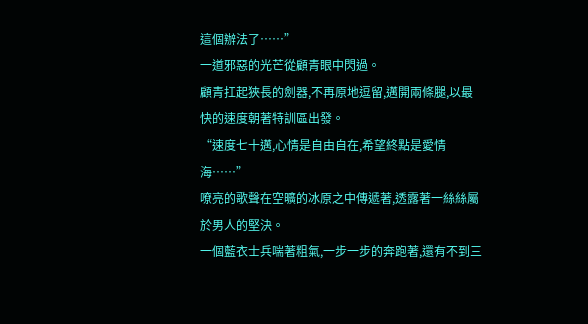這個辦法了……”
一道邪惡的光芒從顧青眼中閃過。
顧青扛起狹長的劍器,不再原地逗留,邁開兩條腿,以最快的速度朝著特訓區出發。
“速度七十邁,心情是自由自在,希望終點是愛情海……”
嘹亮的歌聲在空曠的冰原之中傳遞著,透露著一絲絲屬於男人的堅決。
一個藍衣士兵喘著粗氣,一步一步的奔跑著,還有不到三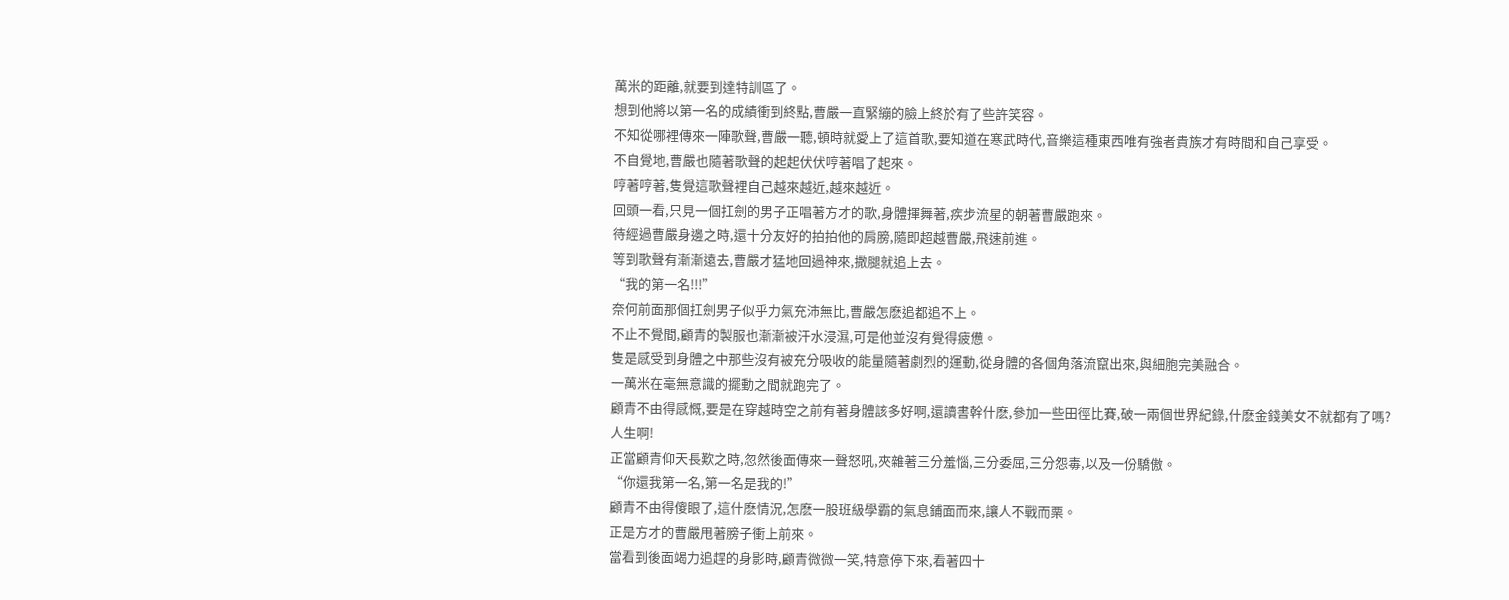萬米的距離,就要到達特訓區了。
想到他將以第一名的成績衝到終點,曹嚴一直緊繃的臉上終於有了些許笑容。
不知從哪裡傳來一陣歌聲,曹嚴一聽,頓時就愛上了這首歌,要知道在寒武時代,音樂這種東西唯有強者貴族才有時間和自己享受。
不自覺地,曹嚴也隨著歌聲的起起伏伏哼著唱了起來。
哼著哼著,隻覺這歌聲裡自己越來越近,越來越近。
回頭一看,只見一個扛劍的男子正唱著方才的歌,身體揮舞著,疾步流星的朝著曹嚴跑來。
待經過曹嚴身邊之時,還十分友好的拍拍他的肩膀,隨即超越曹嚴,飛速前進。
等到歌聲有漸漸遠去,曹嚴才猛地回過神來,撒腿就追上去。
“我的第一名!!!”
奈何前面那個扛劍男子似乎力氣充沛無比,曹嚴怎麽追都追不上。
不止不覺間,顧青的製服也漸漸被汗水浸濕,可是他並沒有覺得疲憊。
隻是感受到身體之中那些沒有被充分吸收的能量隨著劇烈的運動,從身體的各個角落流竄出來,與細胞完美融合。
一萬米在毫無意識的擺動之間就跑完了。
顧青不由得感慨,要是在穿越時空之前有著身體該多好啊,還讀書幹什麽,參加一些田徑比賽,破一兩個世界紀錄,什麽金錢美女不就都有了嗎?
人生啊!
正當顧青仰天長歎之時,忽然後面傳來一聲怒吼,夾雜著三分羞惱,三分委屈,三分怨毒,以及一份驕傲。
“你還我第一名,第一名是我的!”
顧青不由得傻眼了,這什麽情況,怎麽一股班級學霸的氣息鋪面而來,讓人不戰而栗。
正是方才的曹嚴甩著膀子衝上前來。
當看到後面竭力追趕的身影時,顧青微微一笑,特意停下來,看著四十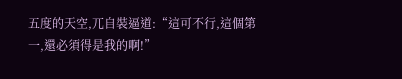五度的天空,兀自裝逼道:“這可不行,這個第一,還必須得是我的啊!”